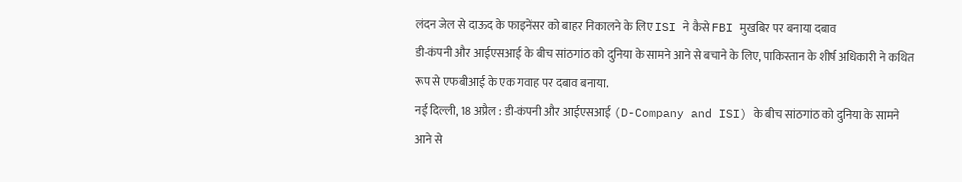लंदन जेल से दाऊद के फाइनेंसर को बाहर निकालने के लिए ISI ने कैसे FBI मुखबिर पर बनाया दबाव
डी-कंपनी और आईएसआई के बीच सांठगांठ को दुनिया के सामने आने से बचाने के लिए, पाकिस्तान के शीर्ष अधिकारी ने कथित रूप से एफबीआई के एक गवाह पर दबाव बनाया.
नई दिल्ली, 18 अप्रैल : डी-कंपनी और आईएसआई (D-Company and ISI) के बीच सांठगांठ को दुनिया के सामने आने से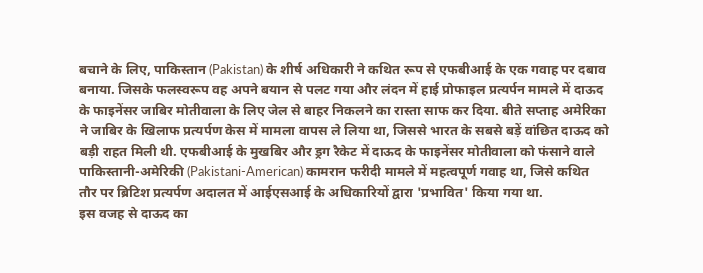बचाने के लिए, पाकिस्तान (Pakistan) के शीर्ष अधिकारी ने कथित रूप से एफबीआई के एक गवाह पर दबाव बनाया. जिसके फलस्वरूप वह अपने बयान से पलट गया और लंदन में हाई प्रोफाइल प्रत्यर्पन मामले में दाऊद के फाइनेंसर जाबिर मोतीवाला के लिए जेल से बाहर निकलने का रास्ता साफ कर दिया. बीते सप्ताह अमेरिका ने जाबिर के खिलाफ प्रत्यर्पण केस में मामला वापस ले लिया था, जिससे भारत के सबसे बड़ें वांछित दाऊद को बड़ी राहत मिली थी. एफबीआई के मुखबिर और ड्रग रैकेट में दाऊद के फाइनेंसर मोतीवाला को फंसाने वाले पाकिस्तानी-अमेरिकी (Pakistani-American) कामरान फरीदी मामले में महत्वपूर्ण गवाह था, जिसे कथित तौर पर ब्रिटिश प्रत्यर्पण अदालत में आईएसआई के अधिकारियों द्वारा 'प्रभावित' किया गया था.
इस वजह से दाऊद का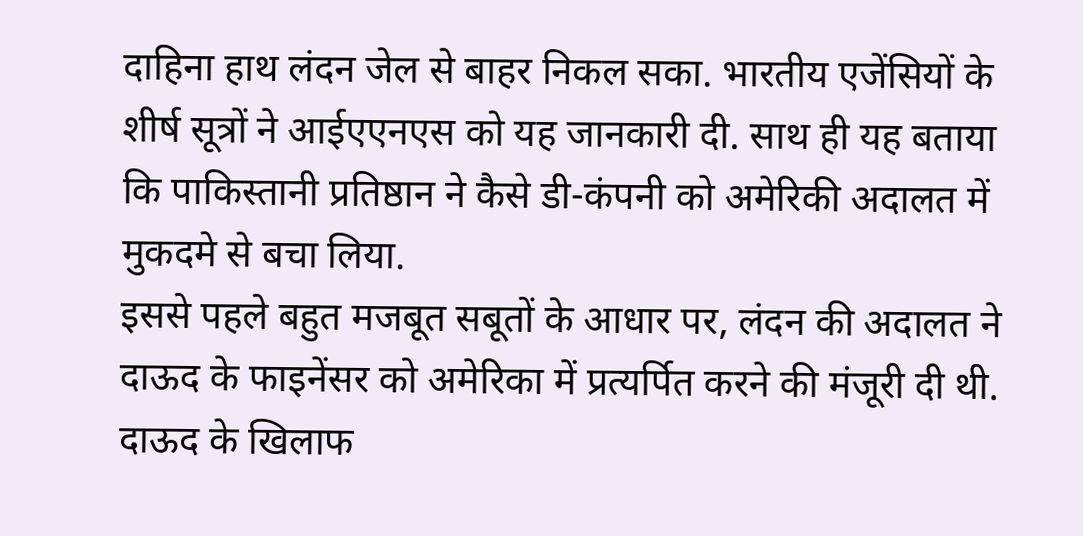दाहिना हाथ लंदन जेल से बाहर निकल सका. भारतीय एजेंसियों के शीर्ष सूत्रों ने आईएएनएस को यह जानकारी दी. साथ ही यह बताया कि पाकिस्तानी प्रतिष्ठान ने कैसे डी-कंपनी को अमेरिकी अदालत में मुकदमे से बचा लिया.
इससे पहले बहुत मजबूत सबूतों के आधार पर, लंदन की अदालत ने दाऊद के फाइनेंसर को अमेरिका में प्रत्यर्पित करने की मंजूरी दी थी. दाऊद के खिलाफ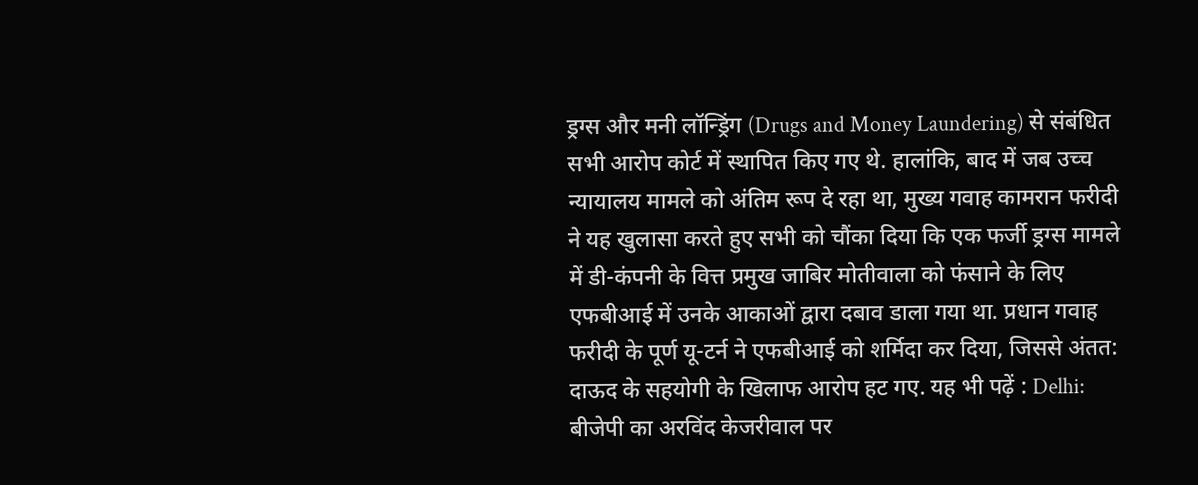ड्रग्स और मनी लॉन्ड्रिंग (Drugs and Money Laundering) से संबंधित सभी आरोप कोर्ट में स्थापित किए गए थे. हालांकि, बाद में जब उच्च न्यायालय मामले को अंतिम रूप दे रहा था, मुख्य गवाह कामरान फरीदी ने यह खुलासा करते हुए सभी को चौंका दिया कि एक फर्जी ड्रग्स मामले में डी-कंपनी के वित्त प्रमुख जाबिर मोतीवाला को फंसाने के लिए एफबीआई में उनके आकाओं द्वारा दबाव डाला गया था. प्रधान गवाह फरीदी के पूर्ण यू-टर्न ने एफबीआई को शर्मिदा कर दिया, जिससे अंतत: दाऊद के सहयोगी के खिलाफ आरोप हट गए. यह भी पढ़ें : Delhi: बीजेपी का अरविंद केजरीवाल पर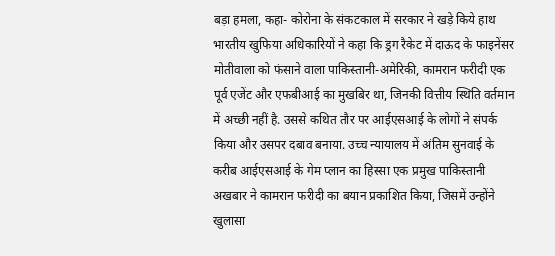बड़ा हमला, कहा- कोरोना के संकटकाल में सरकार ने खड़े किये हाथ
भारतीय खुफिया अधिकारियों ने कहा कि ड्रग रैकेट में दाऊद के फाइनेंसर मोतीवाला को फंसाने वाला पाकिस्तानी-अमेरिकी, कामरान फरीदी एक पूर्व एजेंट और एफबीआई का मुखबिर था, जिनकी वित्तीय स्थिति वर्तमान में अच्छी नहीं है. उससे कथित तौर पर आईएसआई के लोगों ने संपर्क किया और उसपर दबाव बनाया. उच्च न्यायालय में अंतिम सुनवाई के करीब आईएसआई के गेम प्लान का हिस्सा एक प्रमुख पाकिस्तानी अखबार ने कामरान फरीदी का बयान प्रकाशित किया, जिसमें उन्होंने खुलासा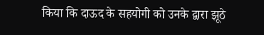किया कि दाऊद के सहयोगी को उनके द्वारा झूठे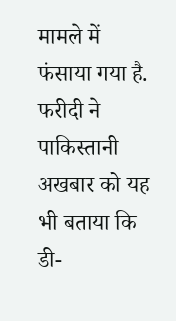मामले में फंसाया गया है. फरीदी ने पाकिस्तानी अखबार को यह भी बताया कि डी-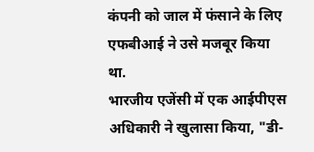कंपनी को जाल में फंसाने के लिए एफबीआई ने उसे मजबूर किया था.
भारजीय एजेंसी में एक आईपीएस अधिकारी ने खुलासा किया, "डी-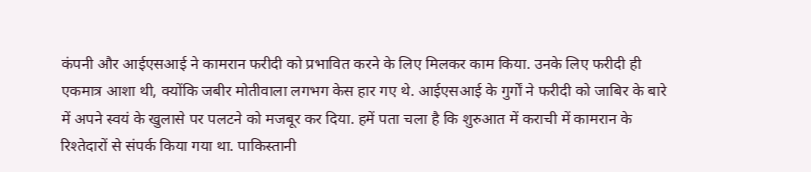कंपनी और आईएसआई ने कामरान फरीदी को प्रभावित करने के लिए मिलकर काम किया. उनके लिए फरीदी ही एकमात्र आशा थी, क्योंकि जबीर मोतीवाला लगभग केस हार गए थे. आईएसआई के गुर्गों ने फरीदी को जाबिर के बारे में अपने स्वयं के खुलासे पर पलटने को मजबूर कर दिया. हमें पता चला है कि शुरुआत में कराची में कामरान के रिश्तेदारों से संपर्क किया गया था. पाकिस्तानी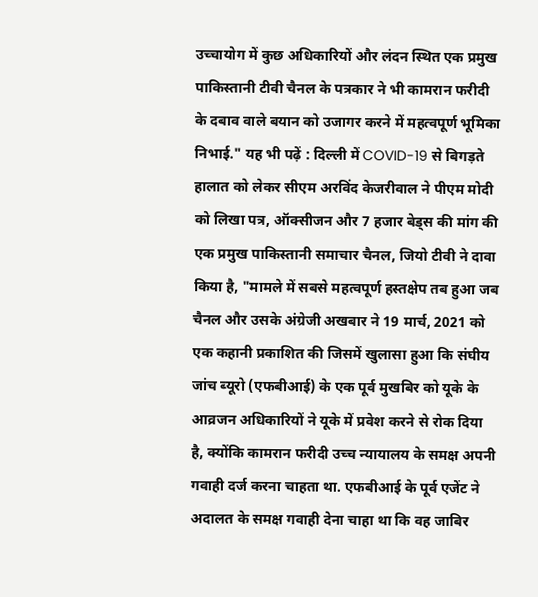उच्चायोग में कुछ अधिकारियों और लंदन स्थित एक प्रमुख पाकिस्तानी टीवी चैनल के पत्रकार ने भी कामरान फरीदी के दबाव वाले बयान को उजागर करने में महत्वपूर्ण भूमिका निभाई." यह भी पढ़ें : दिल्ली में COVID-19 से बिगड़ते हालात को लेकर सीएम अरविंद केजरीवाल ने पीएम मोदी को लिखा पत्र, ऑक्सीजन और 7 हजार बेड्स की मांग की
एक प्रमुख पाकिस्तानी समाचार चैनल, जियो टीवी ने दावा किया है, "मामले में सबसे महत्वपूर्ण हस्तक्षेप तब हुआ जब चैनल और उसके अंग्रेजी अखबार ने 19 मार्च, 2021 को एक कहानी प्रकाशित की जिसमें खुलासा हुआ कि संघीय जांच ब्यूरो (एफबीआई) के एक पूर्व मुखबिर को यूके के आव्रजन अधिकारियों ने यूके में प्रवेश करने से रोक दिया है, क्योंकि कामरान फरीदी उच्च न्यायालय के समक्ष अपनी गवाही दर्ज करना चाहता था. एफबीआई के पूर्व एजेंट ने अदालत के समक्ष गवाही देना चाहा था कि वह जाबिर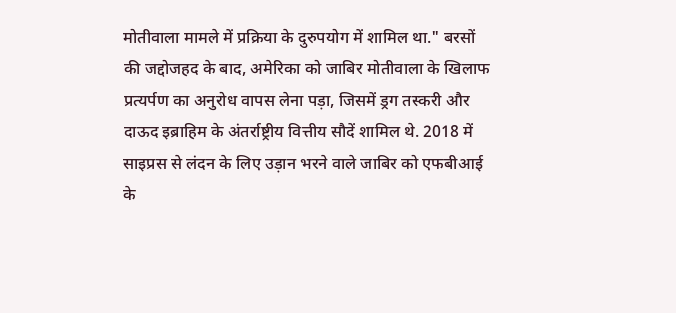मोतीवाला मामले में प्रक्रिया के दुरुपयोग में शामिल था." बरसों की जद्दोजहद के बाद, अमेरिका को जाबिर मोतीवाला के खिलाफ प्रत्यर्पण का अनुरोध वापस लेना पड़ा, जिसमें ड्रग तस्करी और दाऊद इब्राहिम के अंतर्राष्ट्रीय वित्तीय सौदें शामिल थे. 2018 में साइप्रस से लंदन के लिए उड़ान भरने वाले जाबिर को एफबीआई के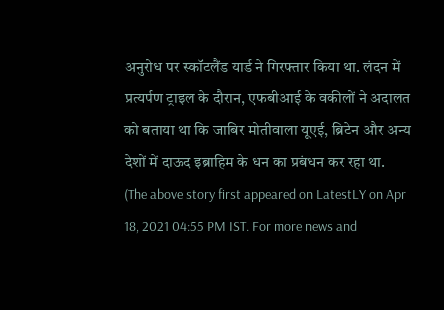अनुरोध पर स्कॉटलैंड यार्ड ने गिरफ्तार किया था. लंदन में प्रत्यर्पण ट्राइल के दौरान, एफबीआई के वकीलों ने अदालत को बताया था कि जाबिर मोतीवाला यूएई, ब्रिटेन और अन्य देशों में दाऊद इब्राहिम के धन का प्रबंधन कर रहा था.
(The above story first appeared on LatestLY on Apr 18, 2021 04:55 PM IST. For more news and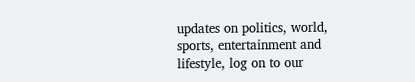updates on politics, world, sports, entertainment and lifestyle, log on to our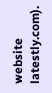website latestly.com).